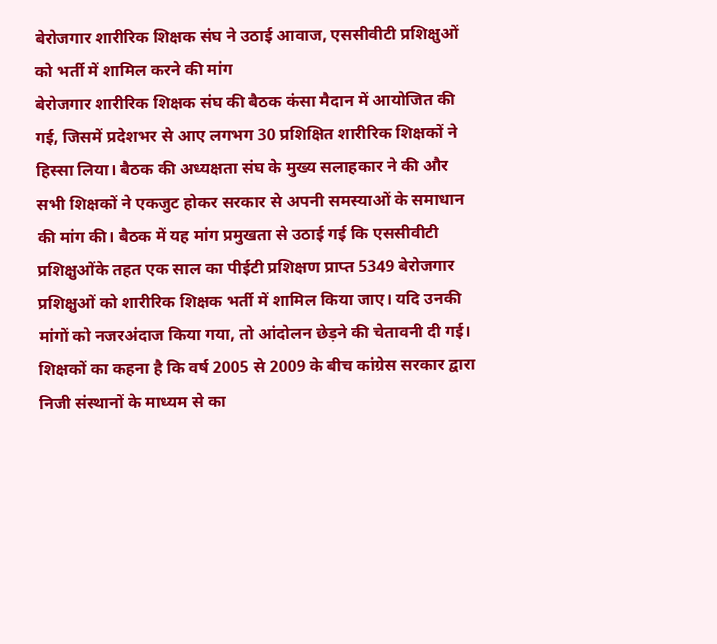बेरोजगार शारीरिक शिक्षक संघ ने उठाई आवाज, एससीवीटी प्रशिक्षुओं को भर्ती में शामिल करने की मांग
बेरोजगार शारीरिक शिक्षक संघ की बैठक कंसा मैदान में आयोजित की गई, जिसमें प्रदेशभर से आए लगभग 30 प्रशिक्षित शारीरिक शिक्षकों ने हिस्सा लिया। बैठक की अध्यक्षता संघ के मुख्य सलाहकार ने की और सभी शिक्षकों ने एकजुट होकर सरकार से अपनी समस्याओं के समाधान की मांग की। बैठक में यह मांग प्रमुखता से उठाई गई कि एससीवीटी प्रशिक्षुओंके तहत एक साल का पीईटी प्रशिक्षण प्राप्त 5349 बेरोजगार प्रशिक्षुओं को शारीरिक शिक्षक भर्ती में शामिल किया जाए। यदि उनकी मांगों को नजरअंदाज किया गया, तो आंदोलन छेड़ने की चेतावनी दी गई। शिक्षकों का कहना है कि वर्ष 2005 से 2009 के बीच कांग्रेस सरकार द्वारा निजी संस्थानों के माध्यम से का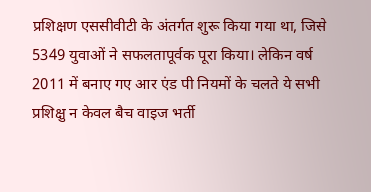प्रशिक्षण एससीवीटी के अंतर्गत शुरू किया गया था, जिसे 5349 युवाओं ने सफलतापूर्वक पूरा किया। लेकिन वर्ष 2011 में बनाए गए आर एंड पी नियमों के चलते ये सभी प्रशिक्षु न केवल बैच वाइज भर्ती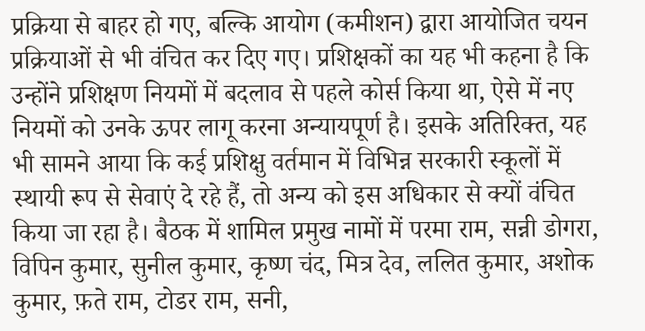प्रक्रिया से बाहर हो गए, बल्कि आयोग (कमीशन) द्वारा आयोजित चयन प्रक्रियाओं से भी वंचित कर दिए गए। प्रशिक्षकों का यह भी कहना है कि उन्होंने प्रशिक्षण नियमों में बदलाव से पहले कोर्स किया था, ऐसे में नए नियमों को उनके ऊपर लागू करना अन्यायपूर्ण है। इसके अतिरिक्त, यह भी सामने आया कि कई प्रशिक्षु वर्तमान में विभिन्न सरकारी स्कूलों में स्थायी रूप से सेवाएं दे रहे हैं, तो अन्य को इस अधिकार से क्यों वंचित किया जा रहा है। बैठक में शामिल प्रमुख नामों में परमा राम, सन्नी डोगरा, विपिन कुमार, सुनील कुमार, कृष्ण चंद, मित्र देव, ललित कुमार, अशोक कुमार, फ़ते राम, टोडर राम, सनी,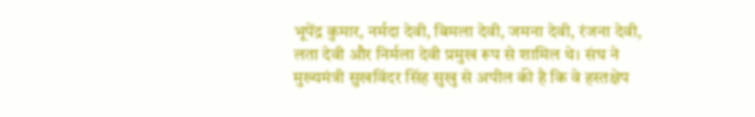भूपेंद्र कुमार, नर्मदा देवी, बिमला देवी, जमना देवी, रंजना देवी, लता देवी और निर्मला देवी प्रमुख रूप से शामिल थे। संघ ने मुख्यमंत्री सुखविंदर सिंह सुखु से अपील की है कि वे हस्तक्षेप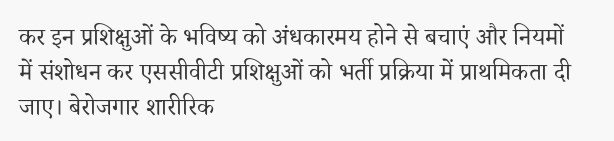कर इन प्रशिक्षुओं के भविष्य को अंधकारमय होने से बचाएं और नियमों में संशोधन कर एससीवीटी प्रशिक्षुओं को भर्ती प्रक्रिया में प्राथमिकता दी जाए। बेरोजगार शारीरिक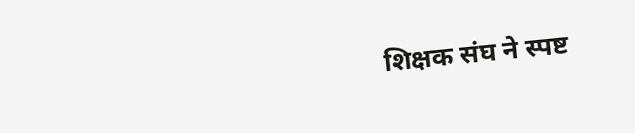शिक्षक संघ ने स्पष्ट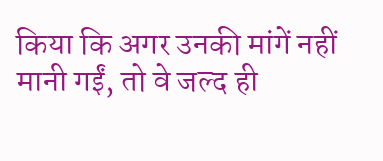किया कि अगर उनकी मांगें नहीं मानी गईं, तो वे जल्द ही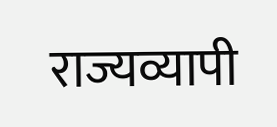राज्यव्यापी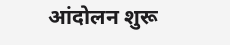आंदोलन शुरू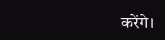करेंगे।